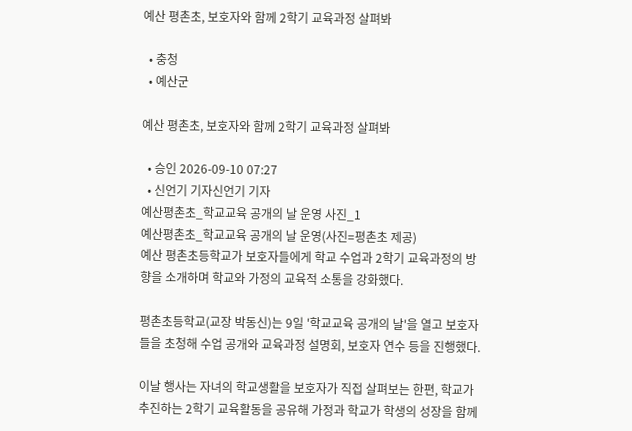예산 평촌초, 보호자와 함께 2학기 교육과정 살펴봐

  • 충청
  • 예산군

예산 평촌초, 보호자와 함께 2학기 교육과정 살펴봐

  • 승인 2026-09-10 07:27
  • 신언기 기자신언기 기자
예산평촌초_학교교육 공개의 날 운영 사진_1
예산평촌초_학교교육 공개의 날 운영(사진=평촌초 제공)
예산 평촌초등학교가 보호자들에게 학교 수업과 2학기 교육과정의 방향을 소개하며 학교와 가정의 교육적 소통을 강화했다.

평촌초등학교(교장 박동신)는 9일 '학교교육 공개의 날'을 열고 보호자들을 초청해 수업 공개와 교육과정 설명회, 보호자 연수 등을 진행했다.

이날 행사는 자녀의 학교생활을 보호자가 직접 살펴보는 한편, 학교가 추진하는 2학기 교육활동을 공유해 가정과 학교가 학생의 성장을 함께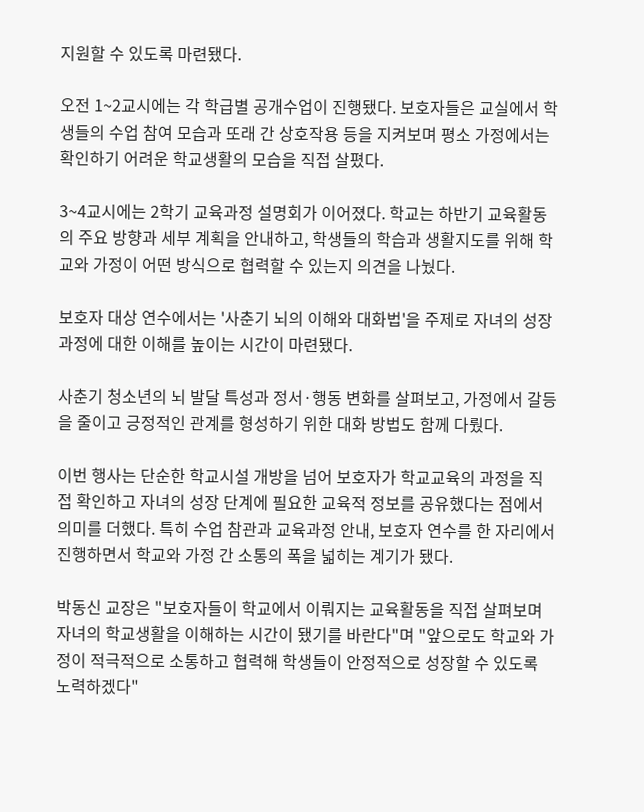지원할 수 있도록 마련됐다.

오전 1~2교시에는 각 학급별 공개수업이 진행됐다. 보호자들은 교실에서 학생들의 수업 참여 모습과 또래 간 상호작용 등을 지켜보며 평소 가정에서는 확인하기 어려운 학교생활의 모습을 직접 살폈다.

3~4교시에는 2학기 교육과정 설명회가 이어졌다. 학교는 하반기 교육활동의 주요 방향과 세부 계획을 안내하고, 학생들의 학습과 생활지도를 위해 학교와 가정이 어떤 방식으로 협력할 수 있는지 의견을 나눴다.

보호자 대상 연수에서는 '사춘기 뇌의 이해와 대화법'을 주제로 자녀의 성장 과정에 대한 이해를 높이는 시간이 마련됐다.

사춘기 청소년의 뇌 발달 특성과 정서·행동 변화를 살펴보고, 가정에서 갈등을 줄이고 긍정적인 관계를 형성하기 위한 대화 방법도 함께 다뤘다.

이번 행사는 단순한 학교시설 개방을 넘어 보호자가 학교교육의 과정을 직접 확인하고 자녀의 성장 단계에 필요한 교육적 정보를 공유했다는 점에서 의미를 더했다. 특히 수업 참관과 교육과정 안내, 보호자 연수를 한 자리에서 진행하면서 학교와 가정 간 소통의 폭을 넓히는 계기가 됐다.

박동신 교장은 "보호자들이 학교에서 이뤄지는 교육활동을 직접 살펴보며 자녀의 학교생활을 이해하는 시간이 됐기를 바란다"며 "앞으로도 학교와 가정이 적극적으로 소통하고 협력해 학생들이 안정적으로 성장할 수 있도록 노력하겠다"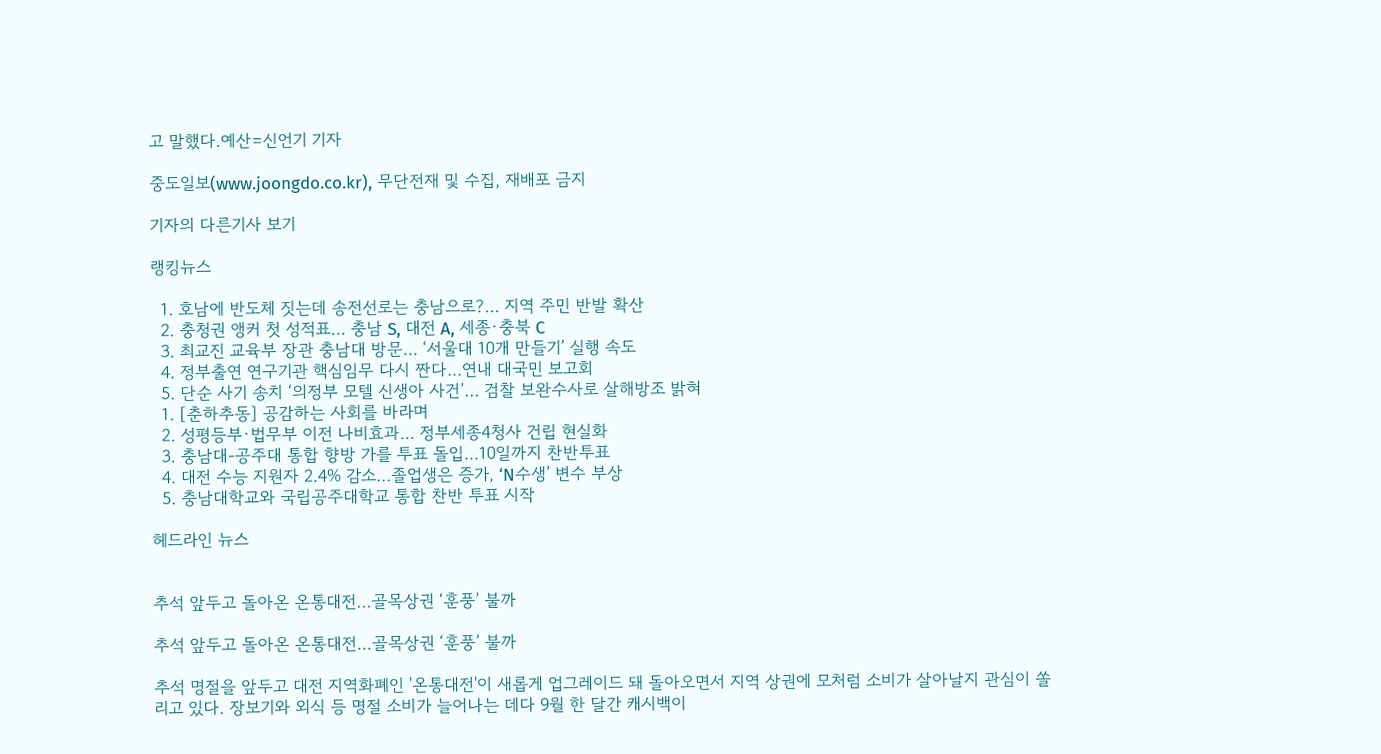고 말했다.예산=신언기 기자

중도일보(www.joongdo.co.kr), 무단전재 및 수집, 재배포 금지

기자의 다른기사 보기

랭킹뉴스

  1. 호남에 반도체 짓는데 송전선로는 충남으로?… 지역 주민 반발 확산
  2. 충청권 앵커 첫 성적표… 충남 S, 대전 A, 세종·충북 C
  3. 최교진 교육부 장관 충남대 방문… ‘서울대 10개 만들기’ 실행 속도
  4. 정부출연 연구기관 핵심임무 다시 짠다…연내 대국민 보고회
  5. 단순 사기 송치 ‘의정부 모텔 신생아 사건’… 검찰 보완수사로 살해방조 밝혀
  1. [춘하추동] 공감하는 사회를 바라며
  2. 성평등부·법무부 이전 나비효과… 정부세종4청사 건립 현실화
  3. 충남대-공주대 통합 향방 가를 투표 돌입…10일까지 찬반투표
  4. 대전 수능 지원자 2.4% 감소…졸업생은 증가, ‘N수생’ 변수 부상
  5. 충남대학교와 국립공주대학교 통합 찬반 투표 시작

헤드라인 뉴스


추석 앞두고 돌아온 온통대전…골목상권 ‘훈풍’ 불까

추석 앞두고 돌아온 온통대전…골목상권 ‘훈풍’ 불까

추석 명절을 앞두고 대전 지역화폐인 '온통대전'이 새롭게 업그레이드 돼 돌아오면서 지역 상권에 모처럼 소비가 살아날지 관심이 쏠리고 있다. 장보기와 외식 등 명절 소비가 늘어나는 데다 9월 한 달간 캐시백이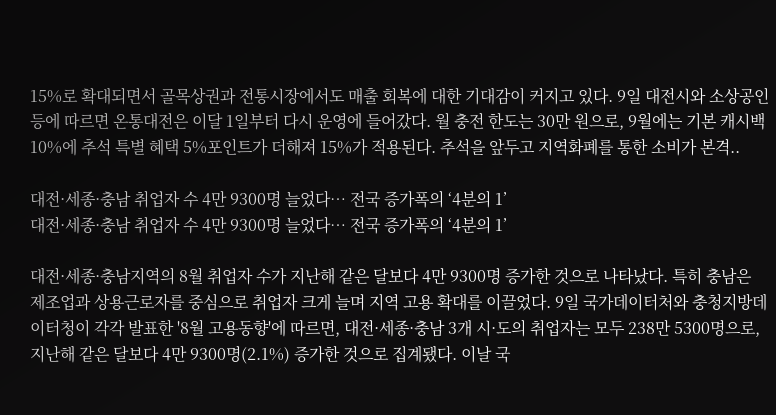15%로 확대되면서 골목상권과 전통시장에서도 매출 회복에 대한 기대감이 커지고 있다. 9일 대전시와 소상공인 등에 따르면 온통대전은 이달 1일부터 다시 운영에 들어갔다. 월 충전 한도는 30만 원으로, 9월에는 기본 캐시백 10%에 추석 특별 혜택 5%포인트가 더해져 15%가 적용된다. 추석을 앞두고 지역화폐를 통한 소비가 본격..

대전·세종·충남 취업자 수 4만 9300명 늘었다… 전국 증가폭의 ‘4분의 1’
대전·세종·충남 취업자 수 4만 9300명 늘었다… 전국 증가폭의 ‘4분의 1’

대전·세종·충남지역의 8월 취업자 수가 지난해 같은 달보다 4만 9300명 증가한 것으로 나타났다. 특히 충남은 제조업과 상용근로자를 중심으로 취업자 크게 늘며 지역 고용 확대를 이끌었다. 9일 국가데이터처와 충청지방데이터청이 각각 발표한 '8월 고용동향'에 따르면, 대전·세종·충남 3개 시·도의 취업자는 모두 238만 5300명으로, 지난해 같은 달보다 4만 9300명(2.1%) 증가한 것으로 집계됐다. 이날 국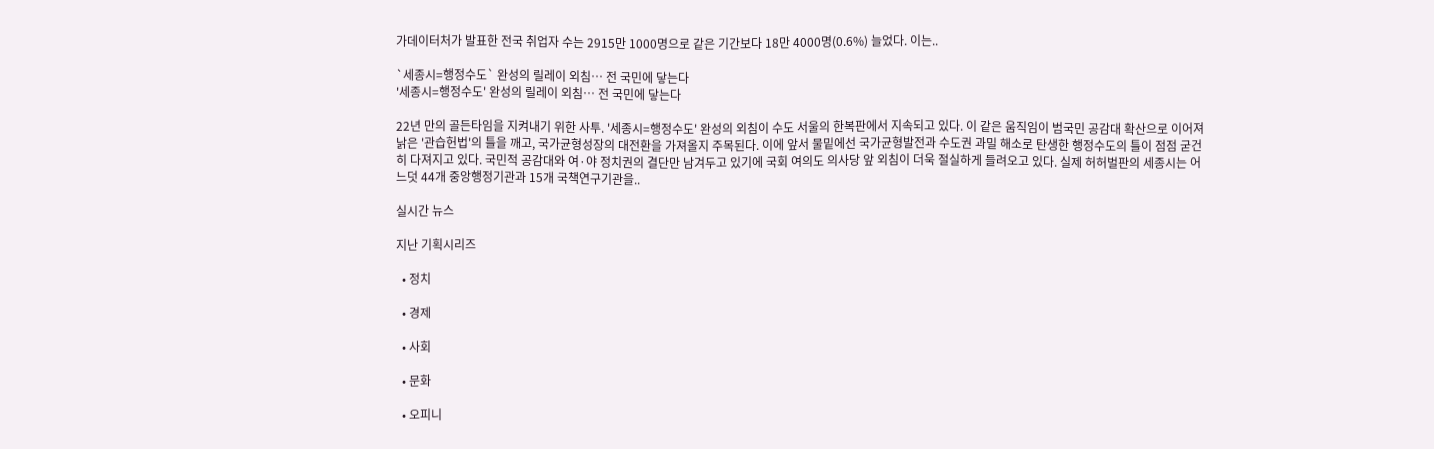가데이터처가 발표한 전국 취업자 수는 2915만 1000명으로 같은 기간보다 18만 4000명(0.6%) 늘었다. 이는..

`세종시=행정수도` 완성의 릴레이 외침… 전 국민에 닿는다
'세종시=행정수도' 완성의 릴레이 외침… 전 국민에 닿는다

22년 만의 골든타임을 지켜내기 위한 사투. '세종시=행정수도' 완성의 외침이 수도 서울의 한복판에서 지속되고 있다. 이 같은 움직임이 범국민 공감대 확산으로 이어져 낡은 '관습헌법'의 틀을 깨고, 국가균형성장의 대전환을 가져올지 주목된다. 이에 앞서 물밑에선 국가균형발전과 수도권 과밀 해소로 탄생한 행정수도의 틀이 점점 굳건히 다져지고 있다. 국민적 공감대와 여·야 정치권의 결단만 남겨두고 있기에 국회 여의도 의사당 앞 외침이 더욱 절실하게 들려오고 있다. 실제 허허벌판의 세종시는 어느덧 44개 중앙행정기관과 15개 국책연구기관을..

실시간 뉴스

지난 기획시리즈

  • 정치

  • 경제

  • 사회

  • 문화

  • 오피니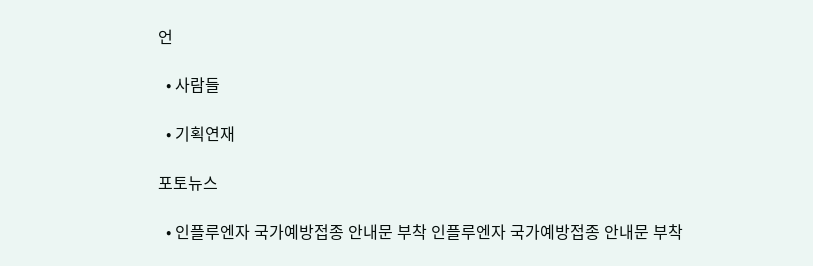언

  • 사람들

  • 기획연재

포토뉴스

  • 인플루엔자 국가예방접종 안내문 부착 인플루엔자 국가예방접종 안내문 부착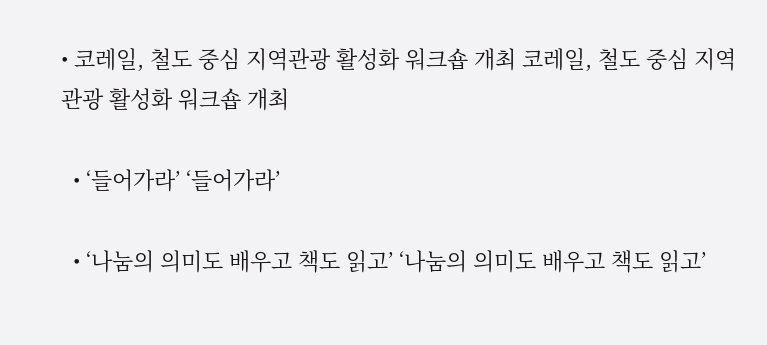• 코레일, 철도 중심 지역관광 활성화 워크숍 개최 코레일, 철도 중심 지역관광 활성화 워크숍 개최

  • ‘들어가라’ ‘들어가라’

  • ‘나눔의 의미도 배우고 책도 읽고’ ‘나눔의 의미도 배우고 책도 읽고’